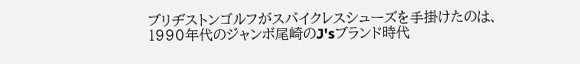ブリヂストンゴルフがスパイクレスシューズを手掛けたのは、1990年代のジャンボ尾崎のJ'sブランド時代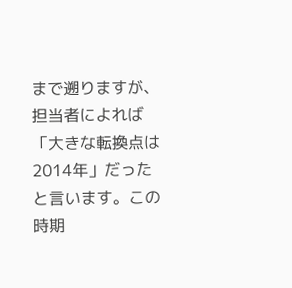まで遡りますが、担当者によれば「大きな転換点は2014年」だったと言います。この時期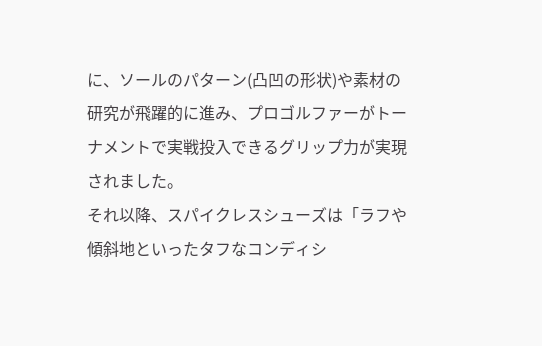に、ソールのパターン(凸凹の形状)や素材の研究が飛躍的に進み、プロゴルファーがトーナメントで実戦投入できるグリップ力が実現されました。
それ以降、スパイクレスシューズは「ラフや傾斜地といったタフなコンディシ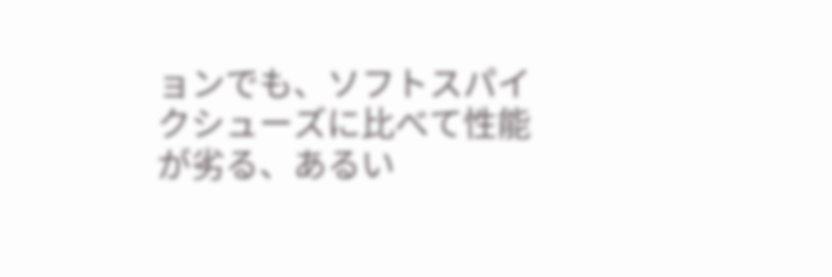ョンでも、ソフトスパイクシューズに比べて性能が劣る、あるい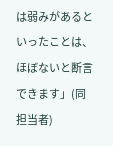は弱みがあるといったことは、ほぼないと断言できます」(同担当者)